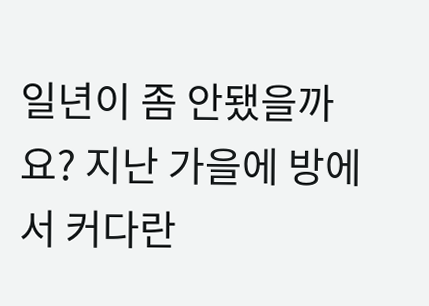일년이 좀 안됐을까요? 지난 가을에 방에서 커다란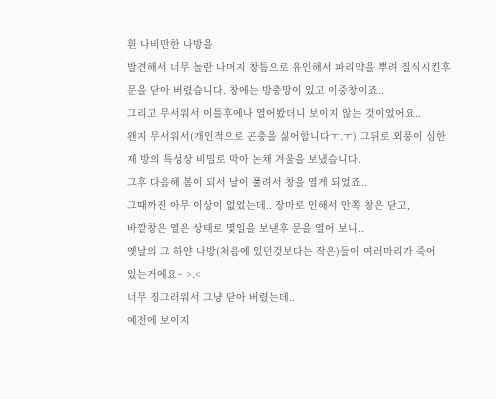흰 나비만한 나방을
발견해서 너무 놀란 나머지 창틈으로 유인해서 파리약을 뿌려 질식시킨후
문을 닫아 버렸습니다. 창에는 방충망이 있고 이중창이죠..
그리고 무서워서 이틀후에나 열어봤더니 보이지 않는 것이었어요..
왠지 무서워서(개인적으로 곤충을 싫어합니다ㅜ.ㅜ) 그뒤로 외풍이 심한
제 방의 특성상 비밀로 막아 논채 겨울을 보냈습니다.
그후 다음해 봄이 되서 날이 풀려서 창을 열게 되었죠..
그때까진 아무 이상이 없었는데.. 장마로 인해서 안쪽 창은 닫고,
바깥창은 열은 상태로 몇일을 보낸후 문을 열어 보니..
옛날의 그 하얀 나방(처음에 있던것보다는 작은)들이 여러마리가 죽어
있는거에요~ >.<
너무 징그러워서 그냥 닫아 버렸는데..
예전에 보이지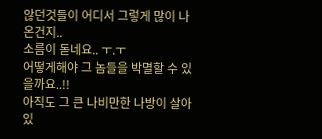않던것들이 어디서 그렇게 많이 나온건지..
소름이 돋네요.. ㅜ.ㅜ
어떻게해야 그 놈들을 박멸할 수 있을까요..!!
아직도 그 큰 나비만한 나방이 살아 있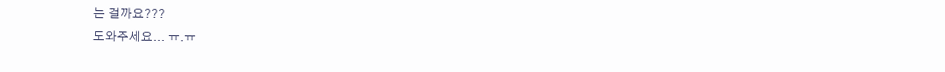는 걸까요???
도와주세요... ㅠ.ㅠ